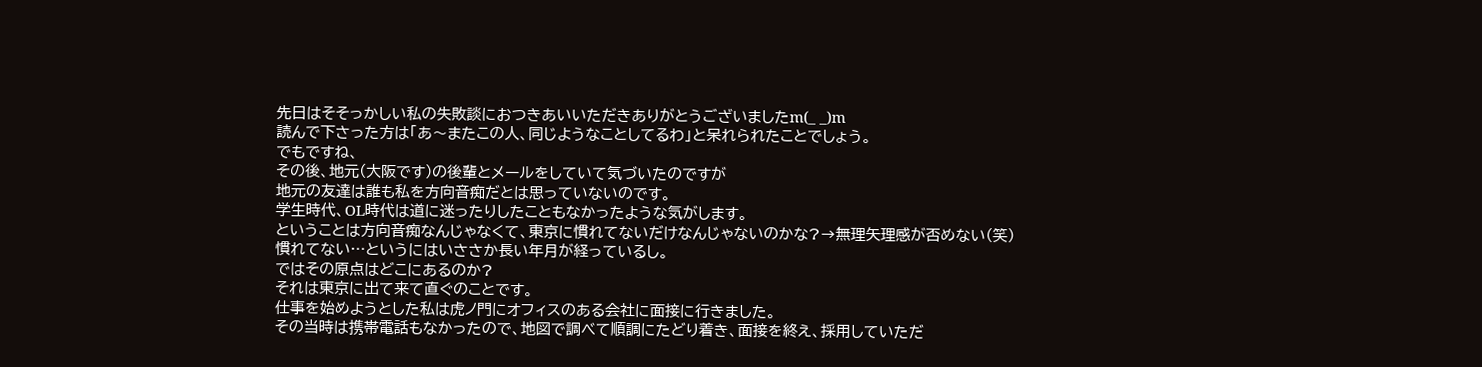先日はそそっかしい私の失敗談におつきあいいただきありがとうございましたm(_ _)m
読んで下さった方は「あ〜またこの人、同じようなことしてるわ」と呆れられたことでしょう。
でもですね、
その後、地元(大阪です)の後輩とメールをしていて気づいたのですが
地元の友達は誰も私を方向音痴だとは思っていないのです。
学生時代、OL時代は道に迷ったりしたこともなかったような気がします。
ということは方向音痴なんじゃなくて、東京に慣れてないだけなんじゃないのかな?→無理矢理感が否めない(笑)
慣れてない…というにはいささか長い年月が経っているし。
ではその原点はどこにあるのか?
それは東京に出て来て直ぐのことです。
仕事を始めようとした私は虎ノ門にオフィスのある会社に面接に行きました。
その当時は携帯電話もなかったので、地図で調べて順調にたどり着き、面接を終え、採用していただ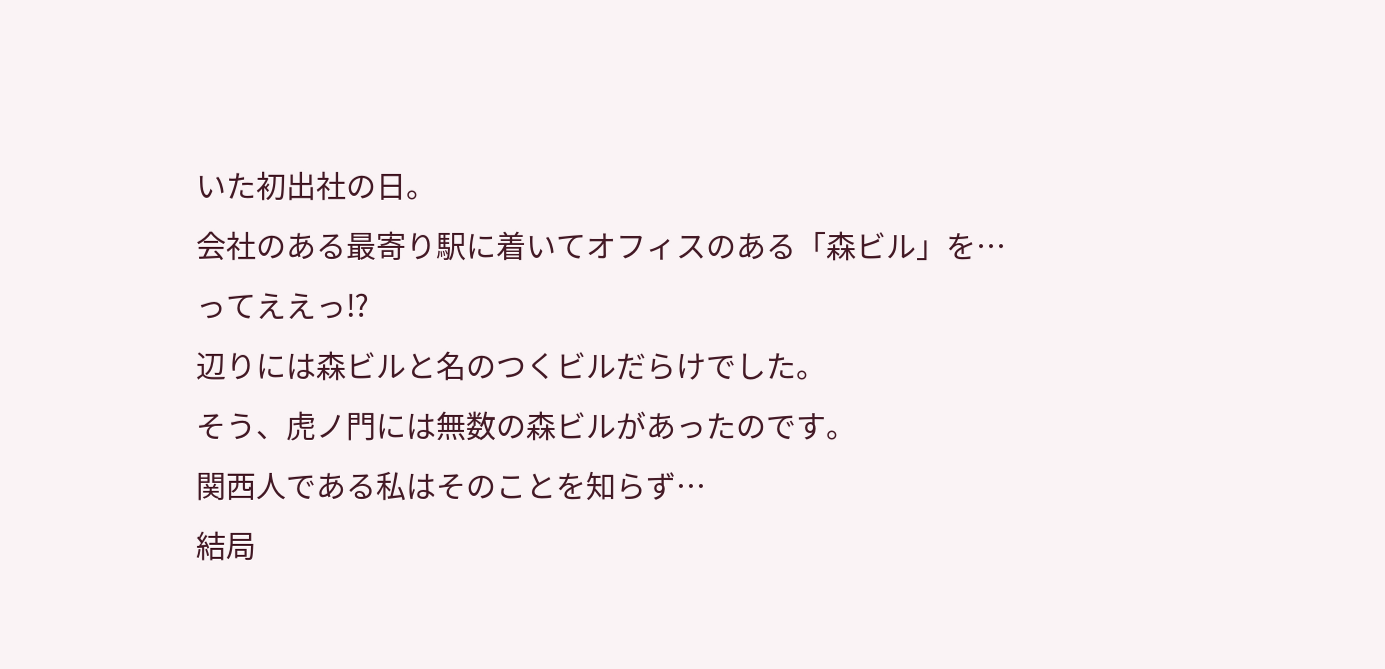いた初出社の日。
会社のある最寄り駅に着いてオフィスのある「森ビル」を…
ってええっ⁉
辺りには森ビルと名のつくビルだらけでした。
そう、虎ノ門には無数の森ビルがあったのです。
関西人である私はそのことを知らず…
結局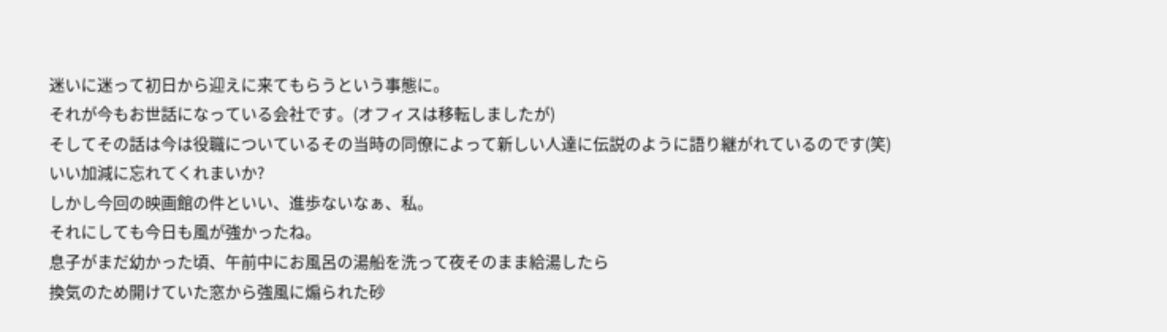迷いに迷って初日から迎えに来てもらうという事態に。
それが今もお世話になっている会社です。(オフィスは移転しましたが)
そしてその話は今は役職についているその当時の同僚によって新しい人達に伝説のように語り継がれているのです(笑)
いい加減に忘れてくれまいか?
しかし今回の映画館の件といい、進歩ないなぁ、私。
それにしても今日も風が強かったね。
息子がまだ幼かった頃、午前中にお風呂の湯船を洗って夜そのまま給湯したら
換気のため開けていた窓から強風に煽られた砂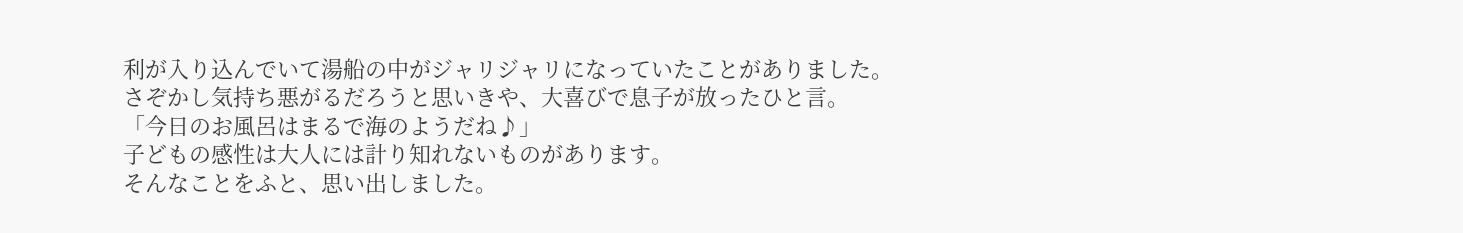利が入り込んでいて湯船の中がジャリジャリになっていたことがありました。
さぞかし気持ち悪がるだろうと思いきや、大喜びで息子が放ったひと言。
「今日のお風呂はまるで海のようだね♪」
子どもの感性は大人には計り知れないものがあります。
そんなことをふと、思い出しました。